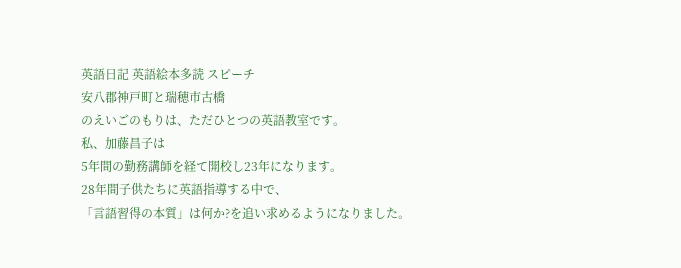英語日記 英語絵本多読 スピーチ
安八郡神戸町と瑞穂市古橋
のえいごのもりは、ただひとつの英語教室です。
私、加藤昌子は
5年間の勤務講師を経て開校し23年になります。
28年間子供たちに英語指導する中で、
「言語習得の本質」は何か?を追い求めるようになりました。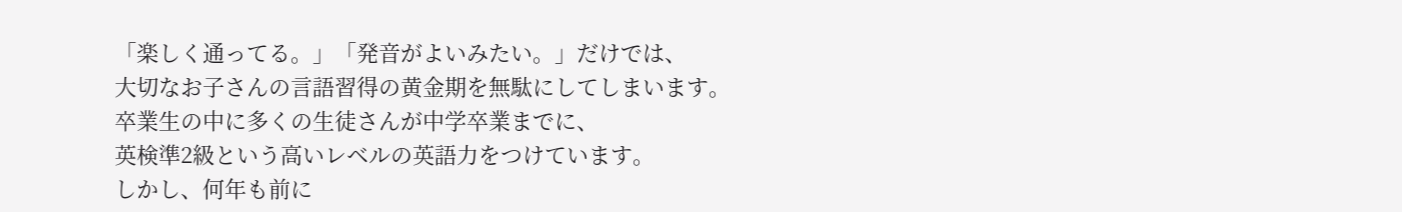「楽しく通ってる。」「発音がよいみたい。」だけでは、
大切なお子さんの言語習得の黄金期を無駄にしてしまいます。
卒業生の中に多くの生徒さんが中学卒業までに、
英検準2級という高いレベルの英語力をつけています。
しかし、何年も前に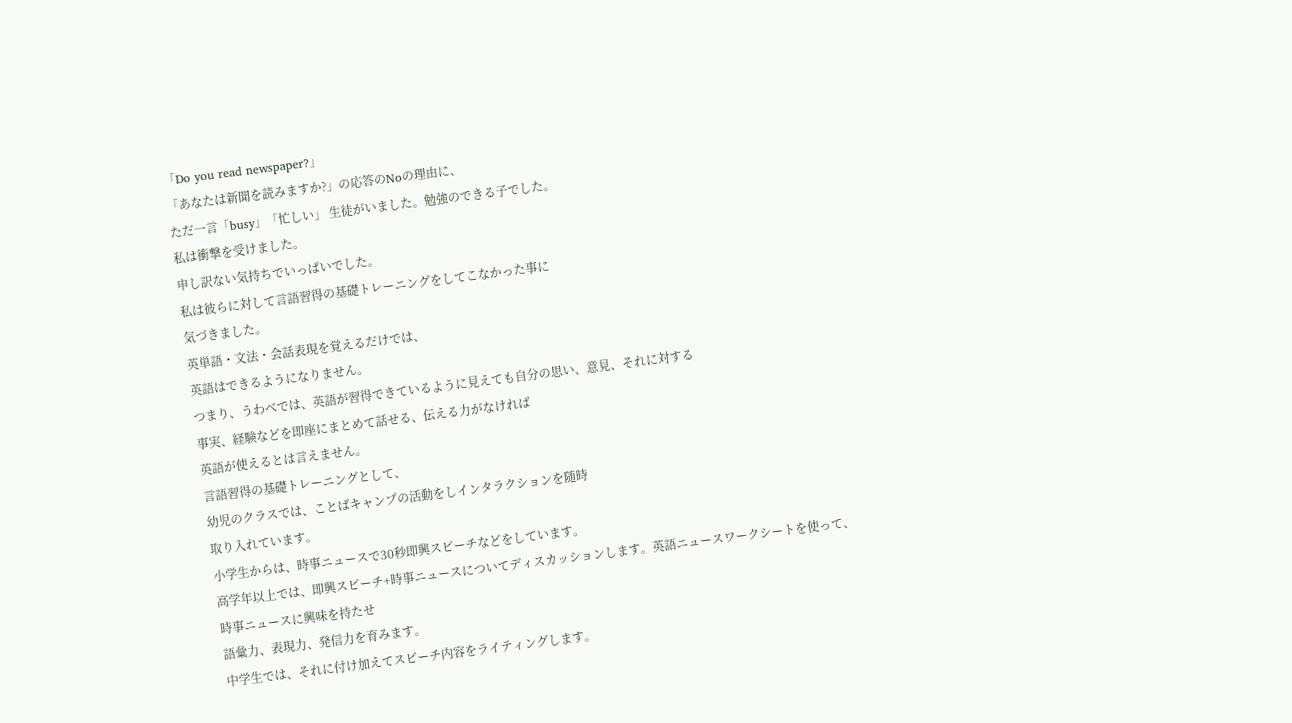「Do you read newspaper?」
「あなたは新聞を読みますか?」の応答のNoの理由に、
ただ一言「busy」「忙しい」 生徒がいました。勉強のできる子でした。
私は衝撃を受けました。
申し訳ない気持ちでいっぱいでした。
私は彼らに対して言語習得の基礎トレーニングをしてこなかった事に
気づきました。
英単語・文法・会話表現を覚えるだけでは、
英語はできるようになりません。
つまり、うわべでは、英語が習得できているように見えても自分の思い、意見、それに対する
事実、経験などを即座にまとめて話せる、伝える力がなければ
英語が使えるとは言えません。
言語習得の基礎トレーニングとして、
幼児のクラスでは、ことばキャンプの活動をしインタラクションを随時
取り入れています。
小学生からは、時事ニュースで30秒即興スピーチなどをしています。
高学年以上では、即興スピーチ+時事ニュースについてディスカッションします。英語ニュースワークシートを使って、時事ニュースに興味を持たせ
語彙力、表現力、発信力を育みます。
中学生では、それに付け加えてスピーチ内容をライティングします。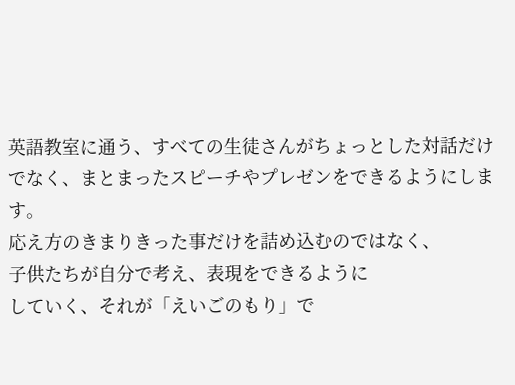英語教室に通う、すべての生徒さんがちょっとした対話だけでなく、まとまったスピーチやプレゼンをできるようにします。
応え方のきまりきった事だけを詰め込むのではなく、
子供たちが自分で考え、表現をできるように
していく、それが「えいごのもり」で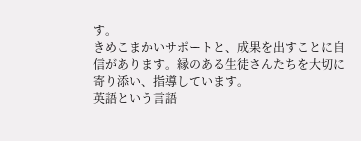す。
きめこまかいサポートと、成果を出すことに自信があります。縁のある生徒さんたちを大切に寄り添い、指導しています。
英語という言語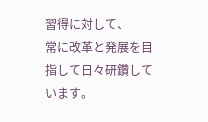習得に対して、
常に改革と発展を目指して日々研鑽しています。